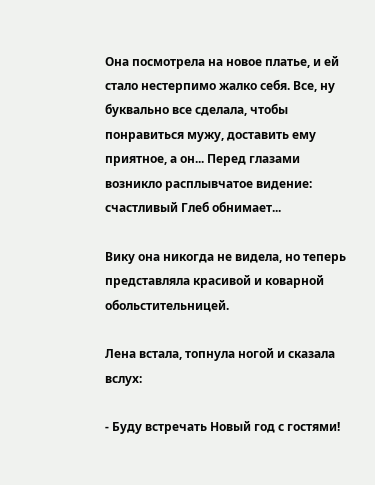Она посмотрела на новое платье, и ей стало нестерпимо жалко себя. Все, ну буквально все сделала, чтобы понравиться мужу, доставить ему приятное, а он... Перед глазами возникло расплывчатое видение: счастливый Глеб обнимает...

Вику она никогда не видела, но теперь представляла красивой и коварной обольстительницей.

Лена встала, топнула ногой и сказала вслух:

- Буду встречать Новый год с гостями!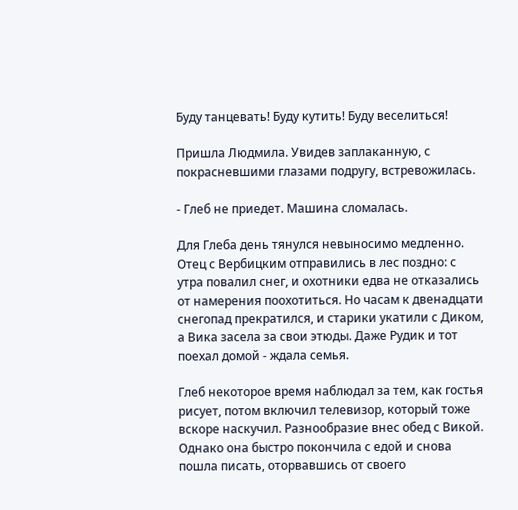Буду танцевать! Буду кутить! Буду веселиться!

Пришла Людмила. Увидев заплаканную, с покрасневшими глазами подругу, встревожилась.

- Глеб не приедет. Машина сломалась.

Для Глеба день тянулся невыносимо медленно. Отец с Вербицким отправились в лес поздно: с утра повалил снег, и охотники едва не отказались от намерения поохотиться. Но часам к двенадцати снегопад прекратился, и старики укатили с Диком, а Вика засела за свои этюды. Даже Рудик и тот поехал домой - ждала семья.

Глеб некоторое время наблюдал за тем, как гостья рисует, потом включил телевизор, который тоже вскоре наскучил. Разнообразие внес обед с Викой. Однако она быстро покончила с едой и снова пошла писать, оторвавшись от своего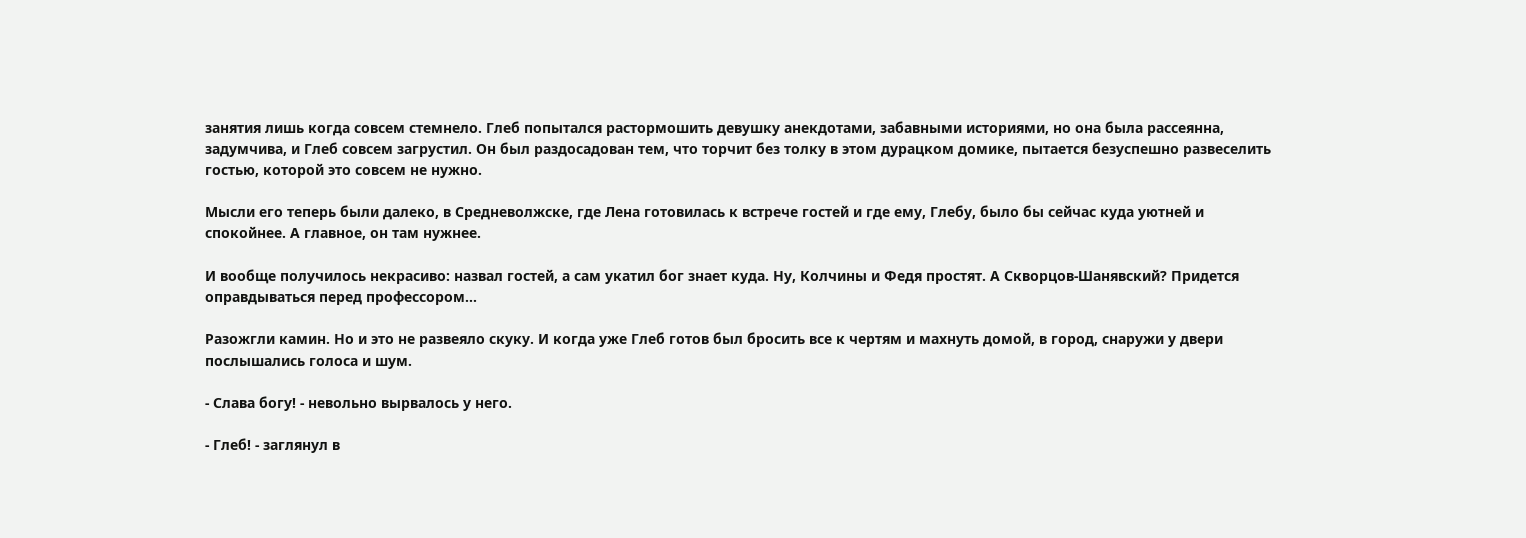занятия лишь когда совсем стемнело. Глеб попытался растормошить девушку анекдотами, забавными историями, но она была рассеянна, задумчива, и Глеб совсем загрустил. Он был раздосадован тем, что торчит без толку в этом дурацком домике, пытается безуспешно развеселить гостью, которой это совсем не нужно.

Мысли его теперь были далеко, в Средневолжске, где Лена готовилась к встрече гостей и где ему, Глебу, было бы сейчас куда уютней и спокойнее. А главное, он там нужнее.

И вообще получилось некрасиво: назвал гостей, а сам укатил бог знает куда. Ну, Колчины и Федя простят. А Скворцов-Шанявский? Придется оправдываться перед профессором...

Разожгли камин. Но и это не развеяло скуку. И когда уже Глеб готов был бросить все к чертям и махнуть домой, в город, снаружи у двери послышались голоса и шум.

- Слава богу! - невольно вырвалось у него.

- Глеб! - заглянул в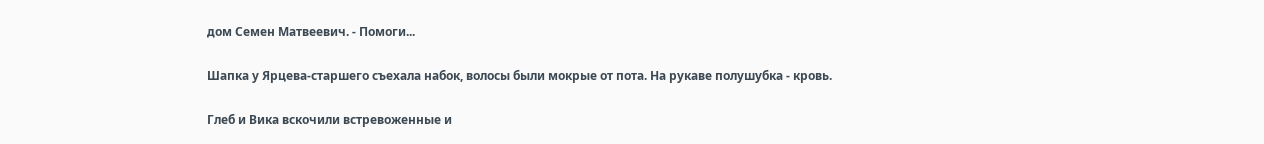дом Семен Матвеевич. - Помоги...

Шапка у Ярцева-старшего съехала набок, волосы были мокрые от пота. На рукаве полушубка - кровь.

Глеб и Вика вскочили встревоженные и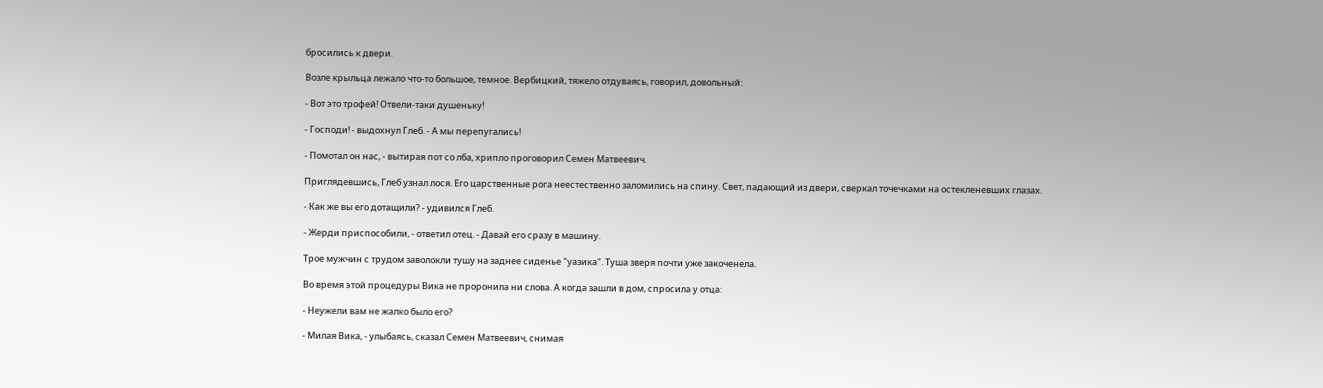бросились к двери.

Возле крыльца лежало что-то большое, темное. Вербицкий, тяжело отдуваясь, говорил, довольный:

- Вот это трофей! Отвели-таки душеньку!

- Господи! - выдохнул Глеб. - А мы перепугались!

- Помотал он нас, - вытирая пот со лба, хрипло проговорил Семен Матвеевич.

Приглядевшись, Глеб узнал лося. Его царственные рога неестественно заломились на спину. Свет, падающий из двери, сверкал точечками на остекленевших глазах.

- Как же вы его дотащили? - удивился Глеб.

- Жерди приспособили, - ответил отец. - Давай его сразу в машину.

Трое мужчин с трудом заволокли тушу на заднее сиденье "уазика". Туша зверя почти уже закоченела.

Во время этой процедуры Вика не проронила ни слова. А когда зашли в дом, спросила у отца:

- Неужели вам не жалко было его?

- Милая Вика, - улыбаясь, сказал Семен Матвеевич, снимая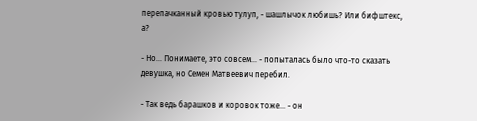перепачканный кровью тулуп, - шашлычок любишь? Или бифштекс, а?

- Но... Понимаете, это совсем... - попыталась было что-то сказать девушка, но Семен Матвеевич перебил.

- Так ведь барашков и коровок тоже... - он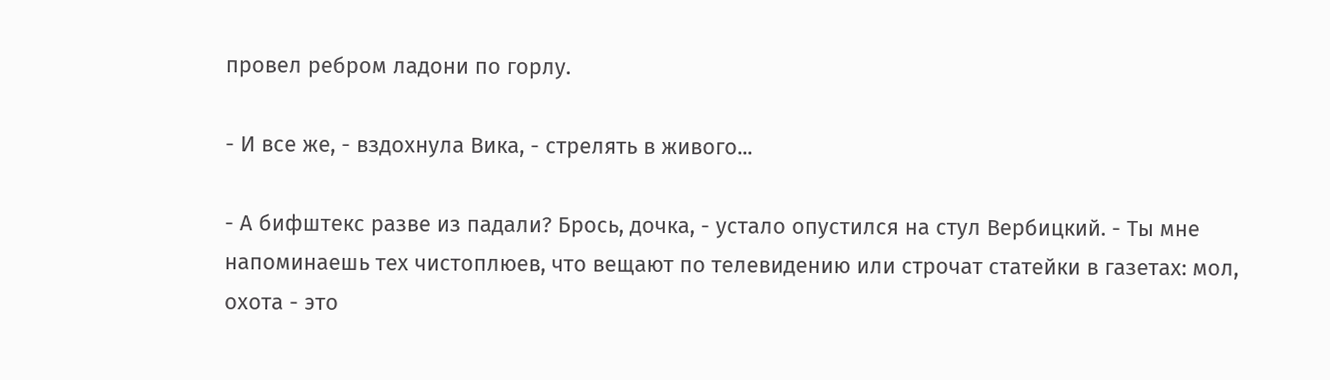провел ребром ладони по горлу.

- И все же, - вздохнула Вика, - стрелять в живого...

- А бифштекс разве из падали? Брось, дочка, - устало опустился на стул Вербицкий. - Ты мне напоминаешь тех чистоплюев, что вещают по телевидению или строчат статейки в газетах: мол, охота - это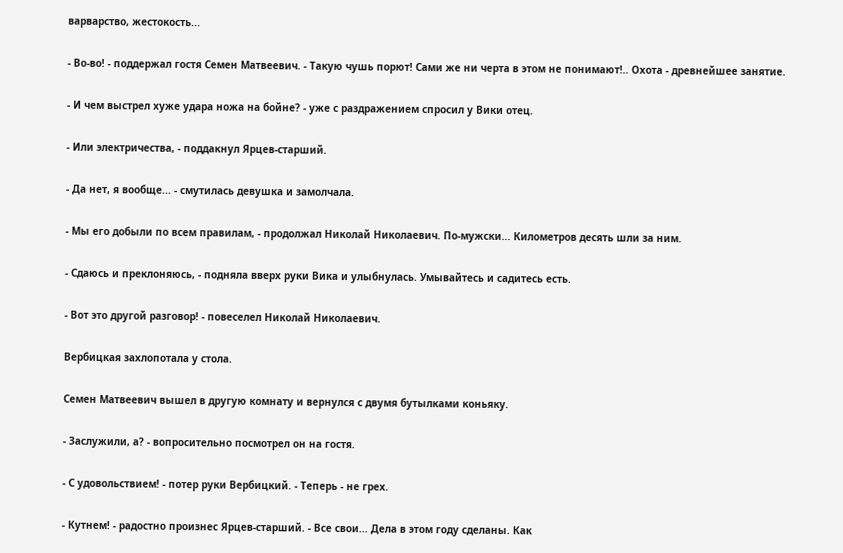варварство, жестокость...

- Во-во! - поддержал гостя Семен Матвеевич. - Такую чушь порют! Сами же ни черта в этом не понимают!.. Охота - древнейшее занятие.

- И чем выстрел хуже удара ножа на бойне? - уже с раздражением спросил у Вики отец.

- Или электричества, - поддакнул Ярцев-старший.

- Да нет, я вообще... - смутилась девушка и замолчала.

- Мы его добыли по всем правилам, - продолжал Николай Николаевич. По-мужски... Километров десять шли за ним.

- Сдаюсь и преклоняюсь, - подняла вверх руки Вика и улыбнулась. Умывайтесь и садитесь есть.

- Вот это другой разговор! - повеселел Николай Николаевич.

Вербицкая захлопотала у стола.

Семен Матвеевич вышел в другую комнату и вернулся с двумя бутылками коньяку.

- Заслужили, а? - вопросительно посмотрел он на гостя.

- С удовольствием! - потер руки Вербицкий. - Теперь - не грех.

- Кутнем! - радостно произнес Ярцев-старший. - Все свои... Дела в этом году сделаны. Как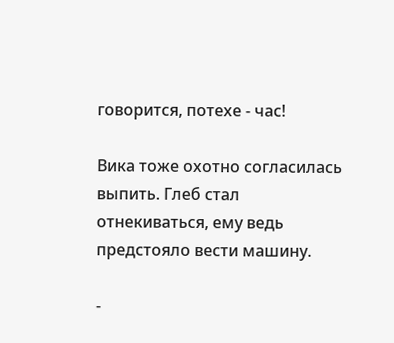говорится, потехе - час!

Вика тоже охотно согласилась выпить. Глеб стал отнекиваться, ему ведь предстояло вести машину.

-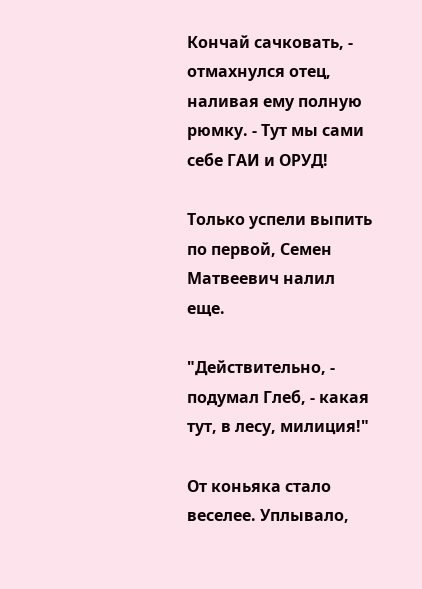Кончай сачковать, - отмахнулся отец, наливая ему полную рюмку. - Тут мы сами себе ГАИ и ОРУД!

Только успели выпить по первой, Семен Матвеевич налил еще.

"Действительно, - подумал Глеб, - какая тут, в лесу, милиция!"

От коньяка стало веселее. Уплывало,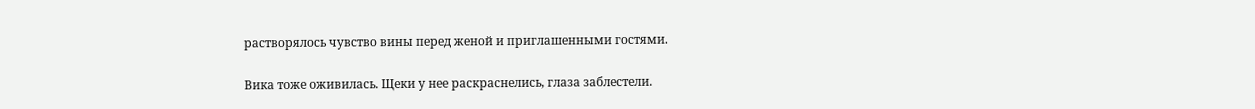растворялось чувство вины перед женой и приглашенными гостями.

Вика тоже оживилась. Щеки у нее раскраснелись, глаза заблестели.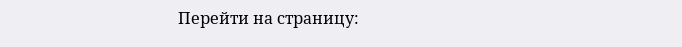Перейти на страницу: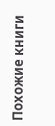Похожие книги